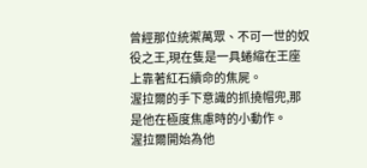曾經那位統禦萬眾、不可一世的奴役之王,現在隻是一具蜷縮在王座上靠著紅石續命的焦屍。
渥拉爾的手下意識的抓撓帽兜,那是他在極度焦慮時的小動作。
渥拉爾開始為他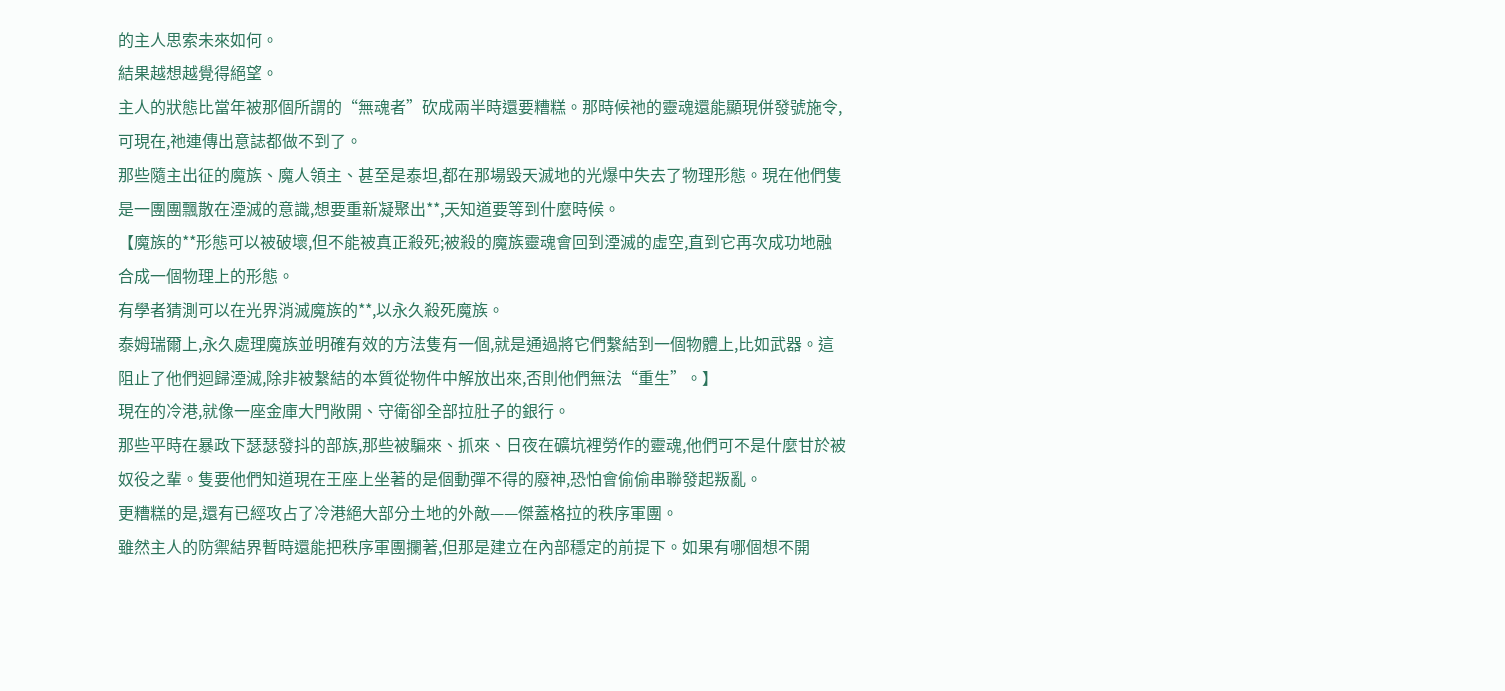的主人思索未來如何。
結果越想越覺得絕望。
主人的狀態比當年被那個所謂的“無魂者”砍成兩半時還要糟糕。那時候祂的靈魂還能顯現併發號施令,可現在,祂連傳出意誌都做不到了。
那些隨主出征的魔族、魔人領主、甚至是泰坦,都在那場毀天滅地的光爆中失去了物理形態。現在他們隻是一團團飄散在湮滅的意識,想要重新凝聚出**,天知道要等到什麼時候。
【魔族的**形態可以被破壞,但不能被真正殺死;被殺的魔族靈魂會回到湮滅的虛空,直到它再次成功地融合成一個物理上的形態。
有學者猜測可以在光界消滅魔族的**,以永久殺死魔族。
泰姆瑞爾上,永久處理魔族並明確有效的方法隻有一個,就是通過將它們繫結到一個物體上,比如武器。這阻止了他們迴歸湮滅,除非被繫結的本質從物件中解放出來,否則他們無法“重生”。】
現在的冷港,就像一座金庫大門敞開、守衛卻全部拉肚子的銀行。
那些平時在暴政下瑟瑟發抖的部族,那些被騙來、抓來、日夜在礦坑裡勞作的靈魂,他們可不是什麼甘於被奴役之輩。隻要他們知道現在王座上坐著的是個動彈不得的廢神,恐怕會偷偷串聯發起叛亂。
更糟糕的是,還有已經攻占了冷港絕大部分土地的外敵——傑蓋格拉的秩序軍團。
雖然主人的防禦結界暫時還能把秩序軍團攔著,但那是建立在內部穩定的前提下。如果有哪個想不開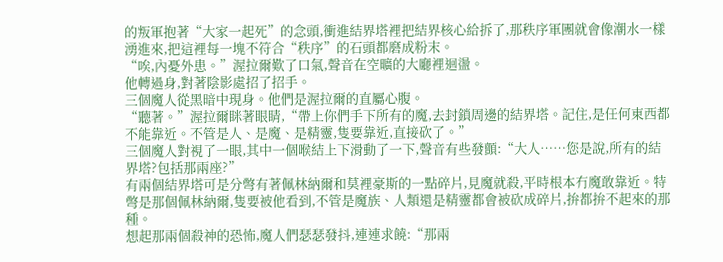的叛軍抱著“大家一起死”的念頭,衝進結界塔裡把結界核心給拆了,那秩序軍團就會像潮水一樣湧進來,把這裡每一塊不符合“秩序”的石頭都磨成粉末。
“唉,內憂外患。”渥拉爾歎了口氣,聲音在空曠的大廳裡迴盪。
他轉過身,對著陰影處招了招手。
三個魔人從黑暗中現身。他們是渥拉爾的直屬心腹。
“聽著。”渥拉爾眯著眼睛,“帶上你們手下所有的魔,去封鎖周邊的結界塔。記住,是任何東西都不能靠近。不管是人、是魔、是精靈,隻要靠近,直接砍了。”
三個魔人對視了一眼,其中一個喉結上下滑動了一下,聲音有些發顫:“大人……您是說,所有的結界塔?包括那兩座?”
有兩個結界塔可是分彆有著佩林納爾和莫裡豪斯的一點碎片,見魔就殺,平時根本冇魔敢靠近。特彆是那個佩林納爾,隻要被他看到,不管是魔族、人類還是精靈都會被砍成碎片,拚都拚不起來的那種。
想起那兩個殺神的恐怖,魔人們瑟瑟發抖,連連求饒:“那兩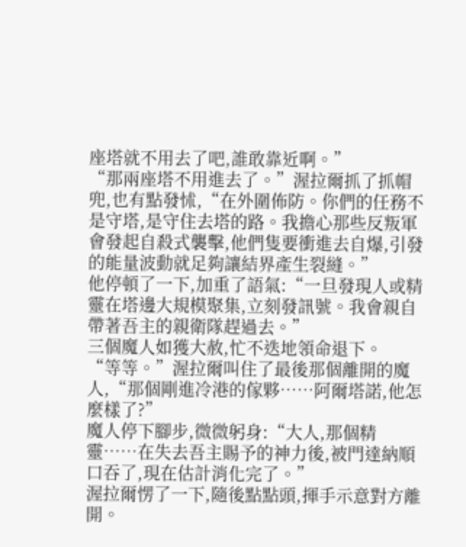座塔就不用去了吧,誰敢靠近啊。”
“那兩座塔不用進去了。”渥拉爾抓了抓帽兜,也有點發怵,“在外圍佈防。你們的任務不是守塔,是守住去塔的路。我擔心那些反叛軍會發起自殺式襲擊,他們隻要衝進去自爆,引發的能量波動就足夠讓結界產生裂縫。”
他停頓了一下,加重了語氣:“一旦發現人或精靈在塔邊大規模聚集,立刻發訊號。我會親自帶著吾主的親衛隊趕過去。”
三個魔人如獲大赦,忙不迭地領命退下。
“等等。”渥拉爾叫住了最後那個離開的魔人,“那個剛進冷港的傢夥……阿爾塔諾,他怎麼樣了?”
魔人停下腳步,微微躬身:“大人,那個精靈……在失去吾主賜予的神力後,被門達納順口吞了,現在估計消化完了。”
渥拉爾愣了一下,隨後點點頭,揮手示意對方離開。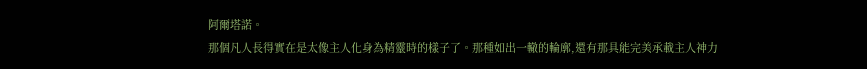阿爾塔諾。
那個凡人長得實在是太像主人化身為精靈時的樣子了。那種如出一轍的輪廓,還有那具能完美承載主人神力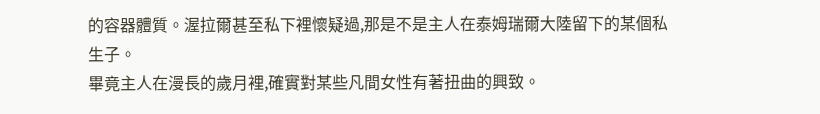的容器體質。渥拉爾甚至私下裡懷疑過,那是不是主人在泰姆瑞爾大陸留下的某個私生子。
畢竟主人在漫長的歲月裡,確實對某些凡間女性有著扭曲的興致。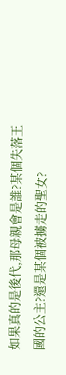如果真的是後代,那母親會是誰?某個失落王國的公主?還是某個被擄走的聖女?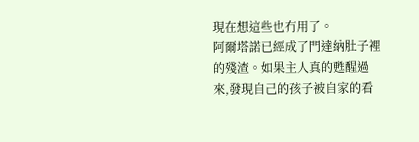現在想這些也冇用了。
阿爾塔諾已經成了門達納肚子裡的殘渣。如果主人真的甦醒過來,發現自己的孩子被自家的看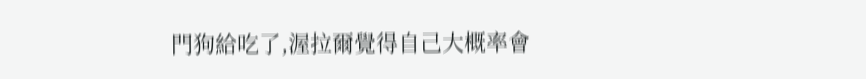門狗給吃了,渥拉爾覺得自己大概率會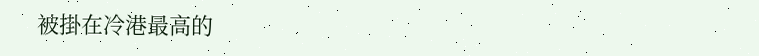被掛在冷港最高的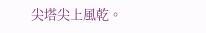尖塔尖上風乾。